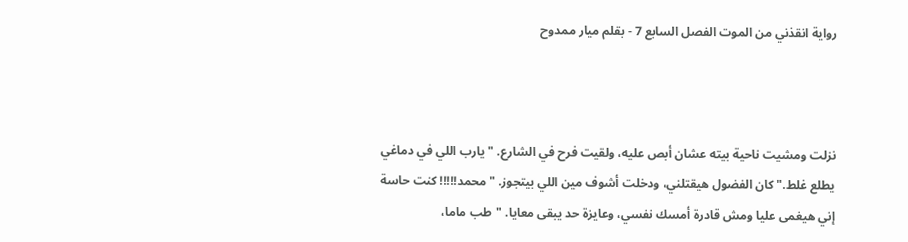رواية انقذني من الموت الفصل السابع 7 - بقلم ميار ممدوح



نزلت ومشيت ناحية بيته عشان أبص عليه، ولقيت فرح في الشارع. "يارب اللي في دماغي يطلع غلط." كان الفضول هيقتلني، ودخلت أشوف مين اللي بيتجوز. "محمد!!!!! كنت حاسة إني هيغمى عليا ومش قادرة أمسك نفسي، وعايزة حد يبقى معايا. "طب ماما،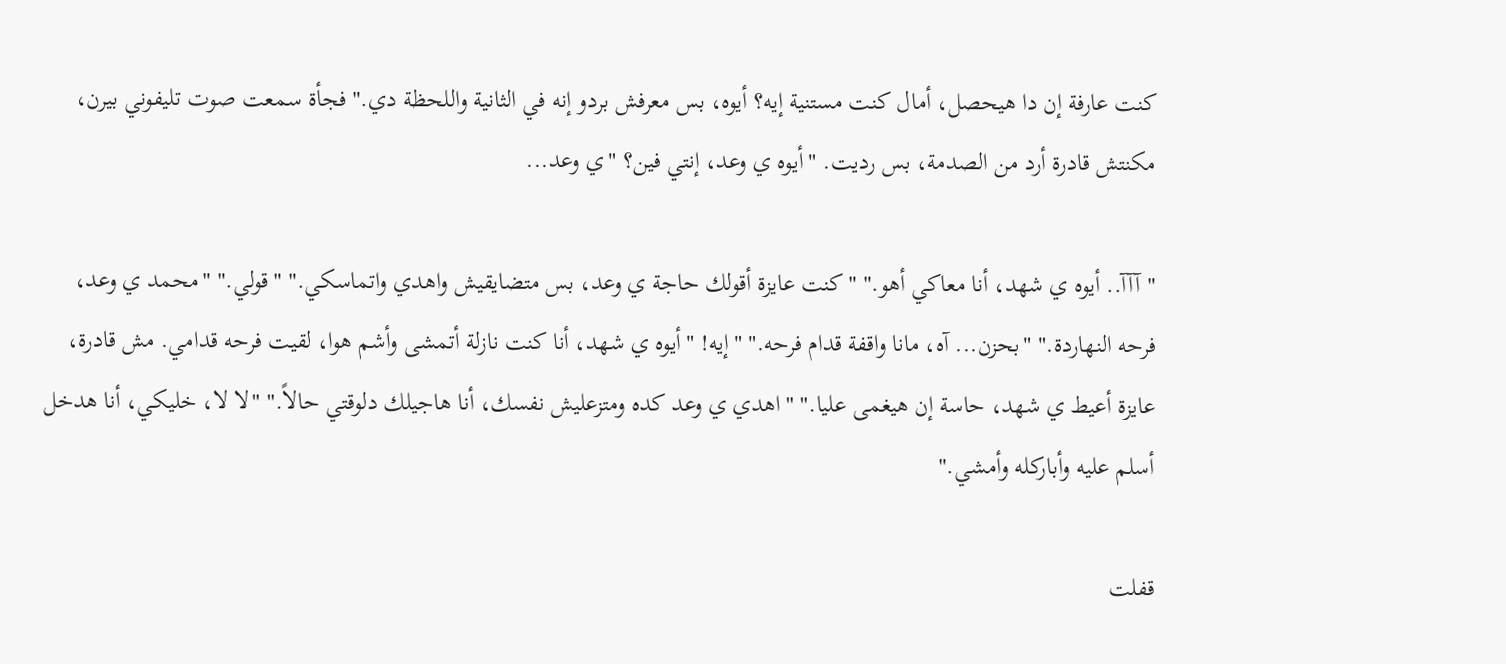كنت عارفة إن دا هيحصل، أمال كنت مستنية إيه؟ أيوه، بس معرفش بردو إنه في الثانية واللحظة دي." فجأة سمعت صوت تليفوني بيرن، مكنتش قادرة أرد من الصدمة، بس رديت. "أيوه ي وعد، إنتي فين؟ "ي وعد...

"آآآ.. أيوه ي شهد، أنا معاكي أهو." "كنت عايزة أقولك حاجة ي وعد، بس متضايقيش واهدي واتماسكي." "قولي." "محمد ي وعد، فرحه النهاردة." "بحزن... آه، مانا واقفة قدام فرحه." "إيه! "أيوه ي شهد، أنا كنت نازلة أتمشى وأشم هوا، لقيت فرحه قدامي. مش قادرة، عايزة أعيط ي شهد، حاسة إن هيغمى عليا." "اهدي ي وعد كده ومتزعليش نفسك، أنا هاجيلك دلوقتي حالاً." "لا لا، خليكي، أنا هدخل أسلم عليه وأباركله وأمشي."

قفلت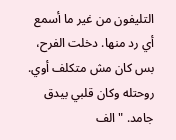التليفون من غير ما أسمع أي رد منها. دخلت الفرح، بس كان مش متكلف أوي. روحتله وكان قلبي بيدق جامد. "الف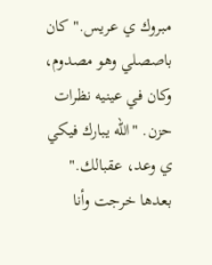مبروك ي عريس." كان باصصلي وهو مصدوم، وكان في عينيه نظرات حزن. "الله يبارك فيكي ي وعد، عقبالك." بعدها خرجت وأنا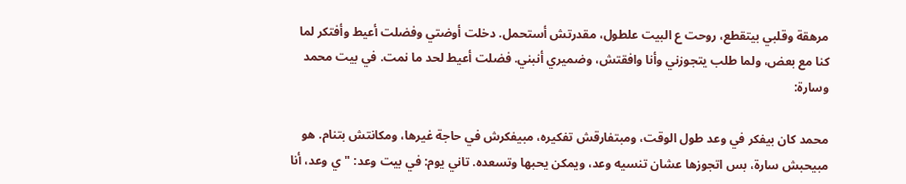مرهقة وقلبي بيتقطع، روحت ع البيت علطول، مقدرتش أستحمل. دخلت أوضتي وفضلت أعيط وأفتكر لما كنا مع بعض، ولما طلب يتجوزني وأنا وافقتش، وضميري أنبني. فضلت أعيط لحد ما نمت. في بيت محمد وسارة:

محمد كان بيفكر في وعد طول الوقت، ومبتفارقش تفكيره، مبيفكرش في حاجة غيرها، ومكانتش بتنام. هو مبيحبش سارة، بس اتجوزها عشان تنسيه وعد، ويمكن يحبها وتسعده. تاني يوم: في بيت وعد: "ي وعد، أنا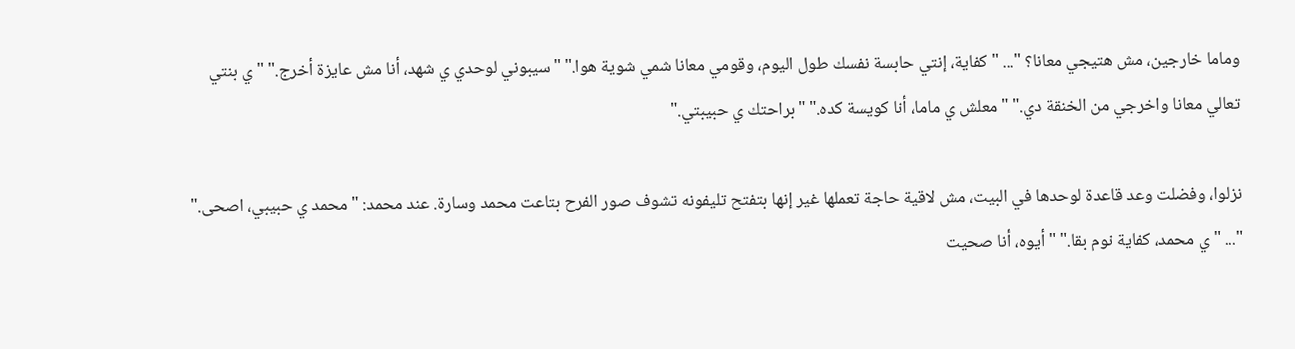وماما خارجين، مش هتيجي معانا؟ "... "كفاية، إنتي حابسة نفسك طول اليوم، وقومي معانا شمي شوية هوا." "سيبوني لوحدي ي شهد، أنا مش عايزة أخرج." "ي بنتي تعالي معانا واخرجي من الخنقة دي." "معلش ي ماما، أنا كويسة كده." "براحتك ي حبيبتي."

نزلوا، وفضلت وعد قاعدة لوحدها في البيت، مش لاقية حاجة تعملها غير إنها بتفتح تليفونه تشوف صور الفرح بتاعت محمد وسارة. عند محمد: "محمد ي حبيبي، اصحى." "... "ي محمد، كفاية نوم بقا." "أيوه، أنا صحيت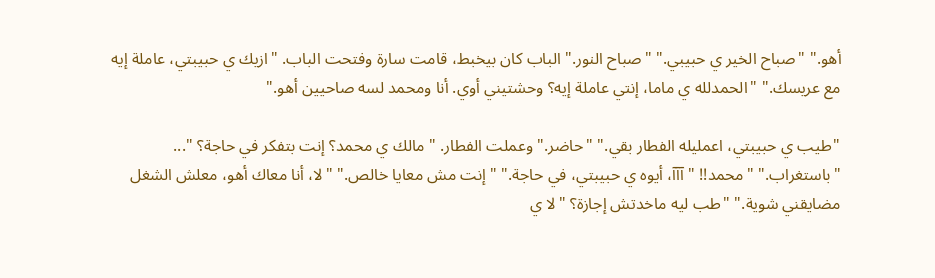أهو." "صباح الخير ي حبيبي." "صباح النور." الباب كان بيخبط، قامت سارة وفتحت الباب. "ازيك ي حبيبتي، عاملة إيه مع عريسك." "الحمدلله ي ماما، إنتي عاملة إيه؟ وحشتيني أوي. أنا ومحمد لسه صاحيين أهو."

"طيب ي حبيبتي، اعمليله الفطار بقي." "حاضر." وعملت الفطار. "مالك ي محمد؟ إنت بتفكر في حاجة؟ "... "باستغراب." "محمد!! "آآآ، أيوه ي حبيبتي، في حاجة." "إنت مش معايا خالص." "لا، أنا معاك أهو، معلش الشغل مضايقني شوية." "طب ليه ماخدتش إجازة؟ "لا ي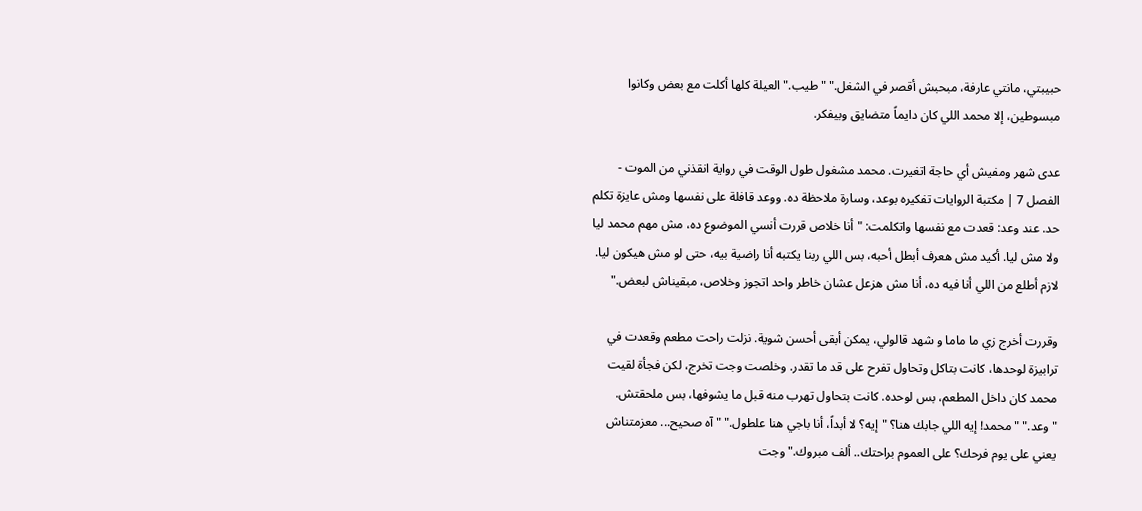حبيبتي، مانتي عارفة، مبحبش أقصر في الشغل." "طيب." العيلة كلها أكلت مع بعض وكانوا مبسوطين، إلا محمد اللي كان دايماً متضايق وبيفكر.

عدى شهر ومفيش أي حاجة اتغيرت. محمد مشغول طول الوقت في‌‍ رواية انقذني من الموت - الفصل 7 | مكتبة الروايات تفكيره بوعد، وسارة ملاحظة ده. ووعد قافلة على نفسها ومش عايزة تكلم حد. عند وعد: قعدت مع نفسها واتكلمت: "أنا خلاص قررت أنسي الموضوع ده، مش مهم محمد ليا ولا مش ليا. أكيد مش هعرف أبطل أحبه، بس اللي ربنا يكتبه أنا راضية بيه، حتى لو مش هيكون ليا. لازم أطلع من اللي أنا فيه ده، أنا مش هزعل عشان خاطر واحد اتجوز وخلاص، مبقيناش لبعض."

وقررت أخرج زي ما ماما و شهد قالولي، يمكن أبقى أحسن شوية. نزلت راحت مطعم وقعدت في ترابيزة لوحدها، كانت بتاكل وتحاول تفرح على قد ما تقدر. وخلصت وجت تخرج، لكن فجأة لقيت محمد كان داخل المطعم، بس لوحده. كانت بتحاول تهرب منه قبل ما يشوفها، بس ملحقتش. "وعد." "محمد! إيه اللي جابك هنا؟ "إيه؟ لا أبداً، أنا باجي هنا علطول." "آه صحيح... معزمتناش يعني على يوم فرحك؟ على العموم براحتك.. ألف مبروك." وجت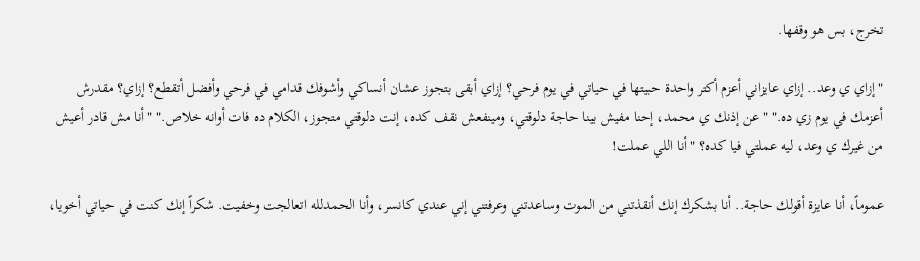تخرج، بس هو وقفها.

"إزاي ي وعد.. إزاي عايزاني أعزم أكتر واحدة حبيتها في حياتي في يوم فرحي؟ إزاي أبقى بتجوز عشان أنساكي وأشوفك قدامي في فرحي وأفضل أتقطع؟ إزاي؟ مقدرش أعزمك في يوم زي ده." "عن إذنك ي محمد، إحنا مفيش بينا حاجة دلوقتي، ومينفعش نقف كده، إنت دلوقتي متجوز، الكلام ده فات أوانه خلاص." "أنا مش قادر أعيش من غيرك ي وعد، ليه عملتي فيا كده؟ "أنا اللي عملت!

عموماً، أنا عايزة أقولك حاجة.. أنا بشكرك إنك أنقذتني من الموت وساعدتني وعرفتني إني عندي كانسر، وأنا الحمدلله اتعالجت وخفيت. شكراً إنك كنت في حياتي أخويا،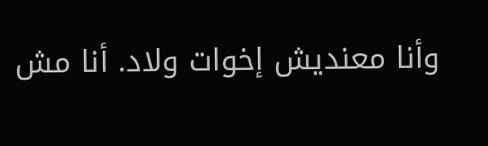وأنا معنديش إخوات ولاد. أنا مش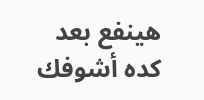هينفع بعد كده أشوفك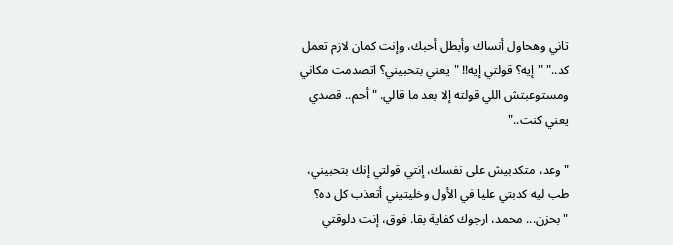تاني وهحاول أنساك وأبطل أحبك، وإنت كمان لازم تعمل كد.." "إيه؟ قولتي إيه!! "يعني بتحبيني؟ اتصدمت مكاني ومستوعبتش اللي قولته إلا بعد ما قالي. "أحم.. قصدي يعني كنت.."

"وعد، متكدبيش على نفسك، إنتي قولتي إنك بتحبيني، طب ليه كدبتي عليا في الأول وخليتيني أتعذب كل ده؟ "بحزن... محمد، ارجوك كفاية بقا. فوق، إنت دلوقتي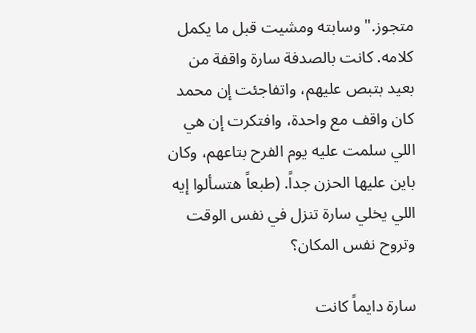متجوز." وسابته ومشيت قبل ما يكمل كلامه. كانت بالصدفة سارة واقفة من بعيد بتبص عليهم، واتفاجئت إن محمد كان واقف مع واحدة، وافتكرت إن هي اللي سلمت عليه يوم الفرح بتاعهم، وكان باين عليها الحزن جداً. (طبعاً هتسألوا إيه اللي يخلي سارة تنزل في نفس الوقت وتروح نفس المكان؟

سارة دايماً‌‍ كانت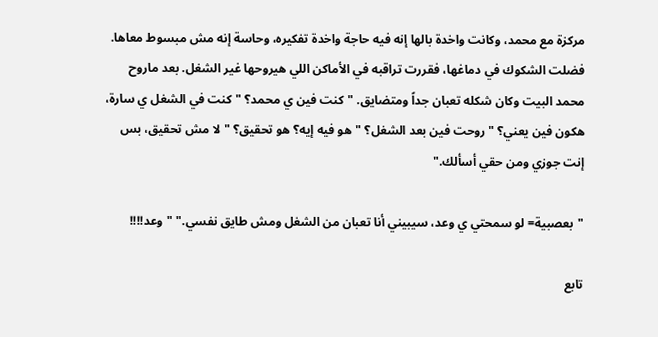مركزة مع محمد، وكانت واخدة بالها إنه فيه حاجة واخدة تفكيره، وحاسة إنه مش مبسوط معاها. فضلت الشكوك في دماغها، فقررت تراقبه في الأماكن اللي هيروحها غير الشغل. بعد ماروح محمد البيت وكان شكله تعبان جداً ومتضايق. "كنت فين ي محمد؟ "كنت في الشغل ي سارة، هكون فين يعني؟ "روحت فين بعد الشغل؟ "هو فيه إيه؟ هو تحقيق؟ "لا مش تحقيق، بس إنت جوزي ومن حقي أسألك."

"بعصبية= لو سمحتي ي وعد، سيبيني أنا تعبان من الشغل ومش طايق نفسي." "وعد!!!!

تابع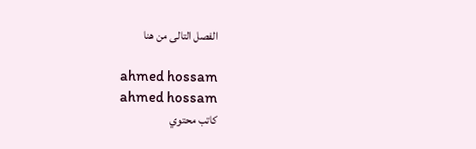الفصل التالى من هنا

ahmed hossam
ahmed hossam
كاتب محتوي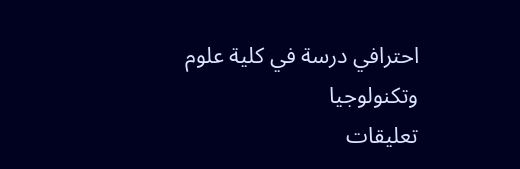احترافي درسة في كلية علوم وتكنولوجيا
تعليقات